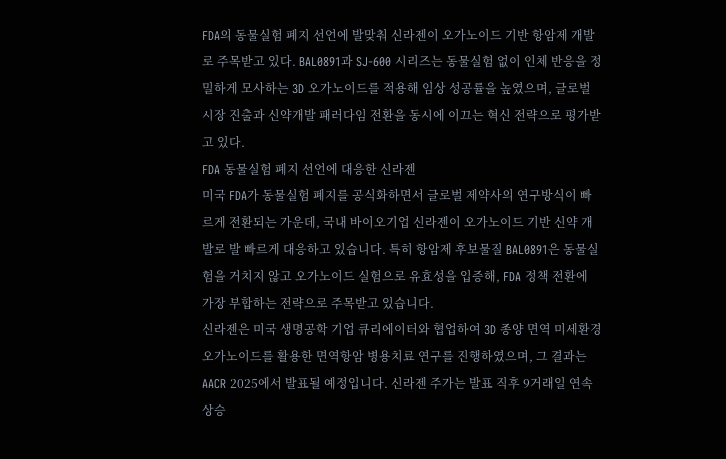FDA의 동물실험 폐지 선언에 발맞춰 신라젠이 오가노이드 기반 항암제 개발로 주목받고 있다. BAL0891과 SJ-600 시리즈는 동물실험 없이 인체 반응을 정밀하게 모사하는 3D 오가노이드를 적용해 임상 성공률을 높였으며, 글로벌 시장 진출과 신약개발 패러다임 전환을 동시에 이끄는 혁신 전략으로 평가받고 있다.
FDA 동물실험 폐지 선언에 대응한 신라젠
미국 FDA가 동물실험 폐지를 공식화하면서 글로벌 제약사의 연구방식이 빠르게 전환되는 가운데, 국내 바이오기업 신라젠이 오가노이드 기반 신약 개발로 발 빠르게 대응하고 있습니다. 특히 항암제 후보물질 BAL0891은 동물실험을 거치지 않고 오가노이드 실험으로 유효성을 입증해, FDA 정책 전환에 가장 부합하는 전략으로 주목받고 있습니다.
신라젠은 미국 생명공학 기업 큐리에이터와 협업하여 3D 종양 면역 미세환경 오가노이드를 활용한 면역항암 병용치료 연구를 진행하였으며, 그 결과는 AACR 2025에서 발표될 예정입니다. 신라젠 주가는 발표 직후 9거래일 연속 상승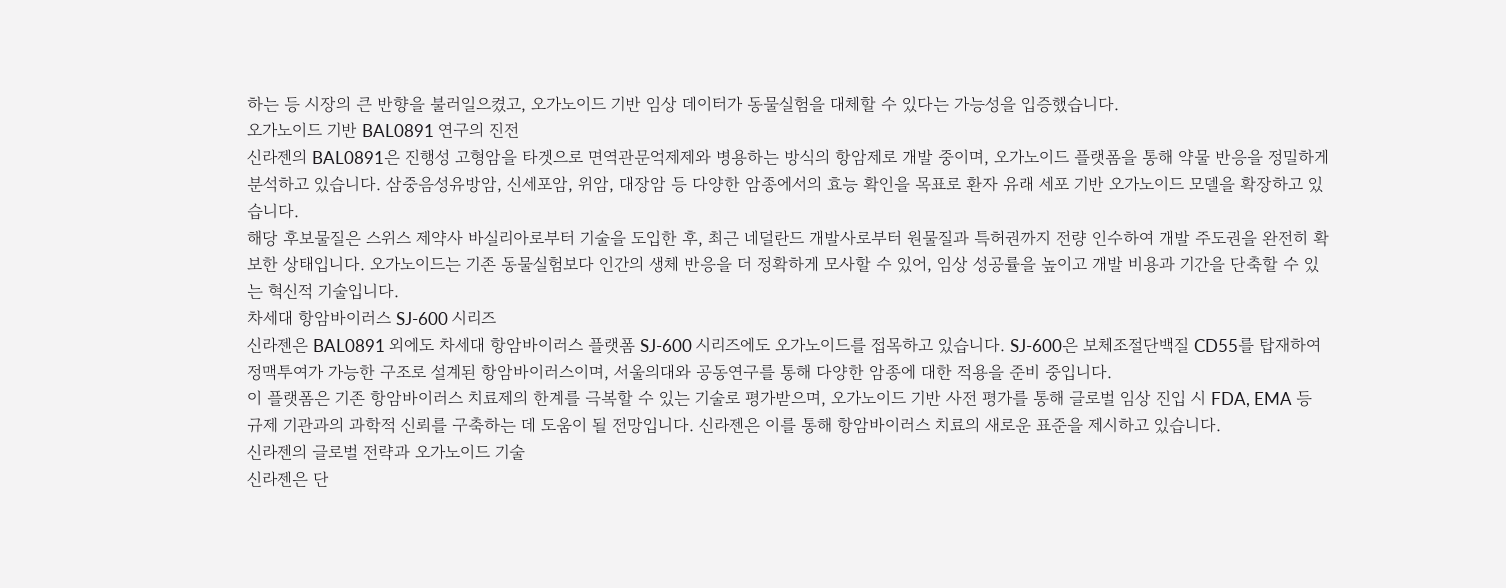하는 등 시장의 큰 반향을 불러일으켰고, 오가노이드 기반 임상 데이터가 동물실험을 대체할 수 있다는 가능성을 입증했습니다.
오가노이드 기반 BAL0891 연구의 진전
신라젠의 BAL0891은 진행성 고형암을 타겟으로 면역관문억제제와 병용하는 방식의 항암제로 개발 중이며, 오가노이드 플랫폼을 통해 약물 반응을 정밀하게 분석하고 있습니다. 삼중음성유방암, 신세포암, 위암, 대장암 등 다양한 암종에서의 효능 확인을 목표로 환자 유래 세포 기반 오가노이드 모델을 확장하고 있습니다.
해당 후보물질은 스위스 제약사 바실리아로부터 기술을 도입한 후, 최근 네덜란드 개발사로부터 원물질과 특허권까지 전량 인수하여 개발 주도권을 완전히 확보한 상태입니다. 오가노이드는 기존 동물실험보다 인간의 생체 반응을 더 정확하게 모사할 수 있어, 임상 성공률을 높이고 개발 비용과 기간을 단축할 수 있는 혁신적 기술입니다.
차세대 항암바이러스 SJ-600 시리즈
신라젠은 BAL0891 외에도 차세대 항암바이러스 플랫폼 SJ-600 시리즈에도 오가노이드를 접목하고 있습니다. SJ-600은 보체조절단백질 CD55를 탑재하여 정맥투여가 가능한 구조로 설계된 항암바이러스이며, 서울의대와 공동연구를 통해 다양한 암종에 대한 적용을 준비 중입니다.
이 플랫폼은 기존 항암바이러스 치료제의 한계를 극복할 수 있는 기술로 평가받으며, 오가노이드 기반 사전 평가를 통해 글로벌 임상 진입 시 FDA, EMA 등 규제 기관과의 과학적 신뢰를 구축하는 데 도움이 될 전망입니다. 신라젠은 이를 통해 항암바이러스 치료의 새로운 표준을 제시하고 있습니다.
신라젠의 글로벌 전략과 오가노이드 기술
신라젠은 단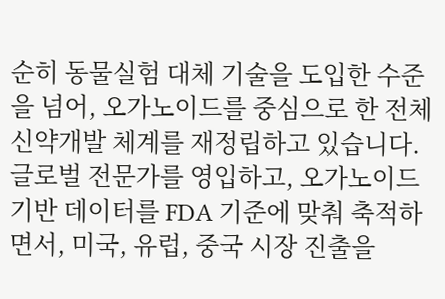순히 동물실험 대체 기술을 도입한 수준을 넘어, 오가노이드를 중심으로 한 전체 신약개발 체계를 재정립하고 있습니다. 글로벌 전문가를 영입하고, 오가노이드 기반 데이터를 FDA 기준에 맞춰 축적하면서, 미국, 유럽, 중국 시장 진출을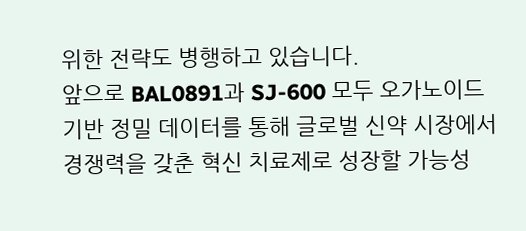위한 전략도 병행하고 있습니다.
앞으로 BAL0891과 SJ-600 모두 오가노이드 기반 정밀 데이터를 통해 글로벌 신약 시장에서 경쟁력을 갖춘 혁신 치료제로 성장할 가능성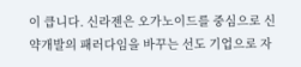이 큽니다. 신라젠은 오가노이드를 중심으로 신약개발의 패러다임을 바꾸는 선도 기업으로 자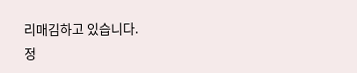리매김하고 있습니다.
정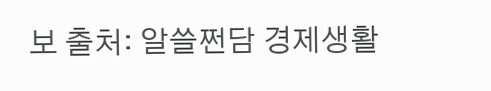보 출처: 알쓸쩐담 경제생활